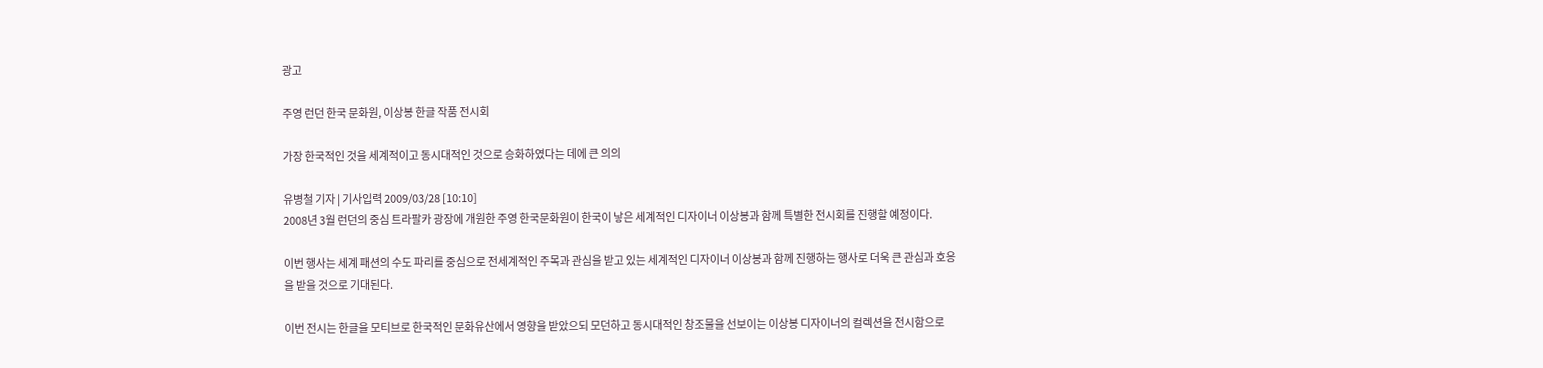광고

주영 런던 한국 문화원, 이상봉 한글 작품 전시회

가장 한국적인 것을 세계적이고 동시대적인 것으로 승화하였다는 데에 큰 의의

유병철 기자 | 기사입력 2009/03/28 [10:10]
2008년 3월 런던의 중심 트라팔카 광장에 개원한 주영 한국문화원이 한국이 낳은 세계적인 디자이너 이상봉과 함께 특별한 전시회를 진행할 예정이다.

이번 행사는 세계 패션의 수도 파리를 중심으로 전세계적인 주목과 관심을 받고 있는 세계적인 디자이너 이상봉과 함께 진행하는 행사로 더욱 큰 관심과 호응을 받을 것으로 기대된다.

이번 전시는 한글을 모티브로 한국적인 문화유산에서 영향을 받았으되 모던하고 동시대적인 창조물을 선보이는 이상봉 디자이너의 컬렉션을 전시함으로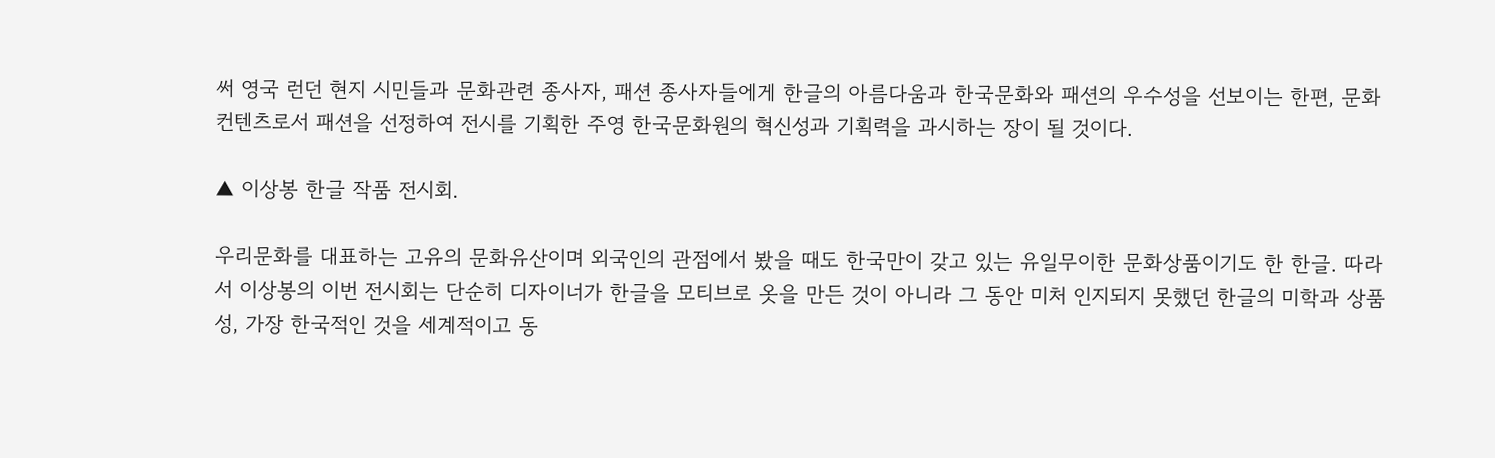써 영국 런던 현지 시민들과 문화관련 종사자, 패션 종사자들에게 한글의 아름다움과 한국문화와 패션의 우수성을 선보이는 한편, 문화컨텐츠로서 패션을 선정하여 전시를 기획한 주영 한국문화원의 혁신성과 기획력을 과시하는 장이 될 것이다.

▲ 이상봉 한글 작품 전시회.

우리문화를 대표하는 고유의 문화유산이며 외국인의 관점에서 봤을 때도 한국만이 갖고 있는 유일무이한 문화상품이기도 한 한글. 따라서 이상봉의 이번 전시회는 단순히 디자이너가 한글을 모티브로 옷을 만든 것이 아니라 그 동안 미처 인지되지 못했던 한글의 미학과 상품성, 가장 한국적인 것을 세계적이고 동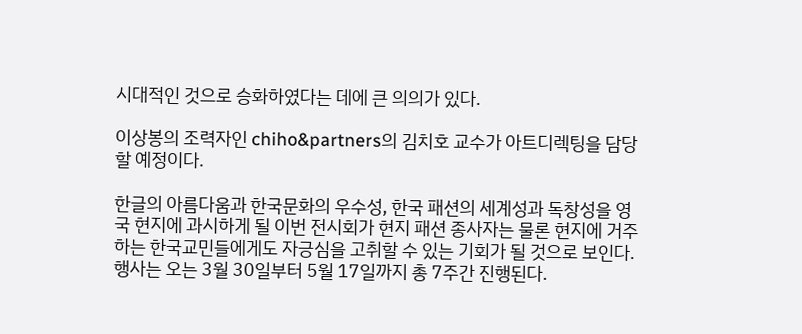시대적인 것으로 승화하였다는 데에 큰 의의가 있다.

이상봉의 조력자인 chiho&partners의 김치호 교수가 아트디렉팅을 담당할 예정이다.

한글의 아름다움과 한국문화의 우수성, 한국 패션의 세계성과 독창성을 영국 현지에 과시하게 될 이번 전시회가 현지 패션 종사자는 물론 현지에 거주하는 한국교민들에게도 자긍심을 고취할 수 있는 기회가 될 것으로 보인다. 행사는 오는 3월 30일부터 5월 17일까지 총 7주간 진행된다.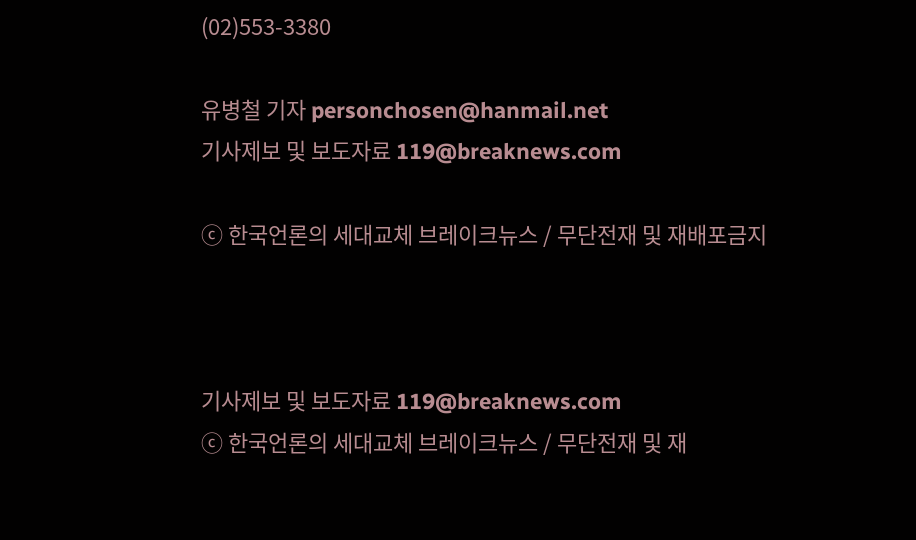(02)553-3380

유병철 기자 personchosen@hanmail.net
기사제보 및 보도자료 119@breaknews.com

ⓒ 한국언론의 세대교체 브레이크뉴스 / 무단전재 및 재배포금지



기사제보 및 보도자료 119@breaknews.com
ⓒ 한국언론의 세대교체 브레이크뉴스 / 무단전재 및 재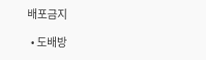배포금지

  • 도배방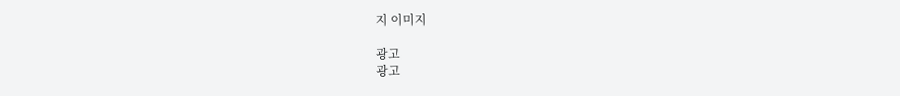지 이미지

광고
광고